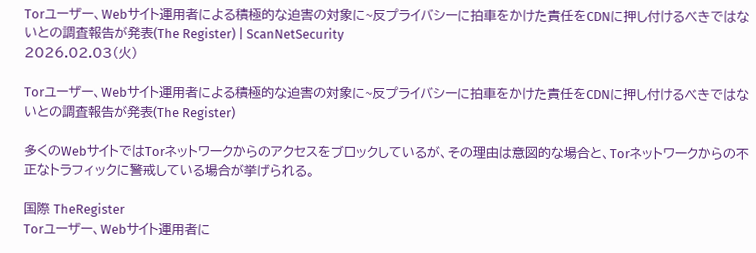Torユーザー、Webサイト運用者による積極的な迫害の対象に~反プライバシーに拍車をかけた責任をCDNに押し付けるべきではないとの調査報告が発表(The Register) | ScanNetSecurity
2026.02.03(火)

Torユーザー、Webサイト運用者による積極的な迫害の対象に~反プライバシーに拍車をかけた責任をCDNに押し付けるべきではないとの調査報告が発表(The Register)

多くのWebサイトではTorネットワークからのアクセスをブロックしているが、その理由は意図的な場合と、Torネットワークからの不正なトラフィックに警戒している場合が挙げられる。

国際 TheRegister
Torユーザー、Webサイト運用者に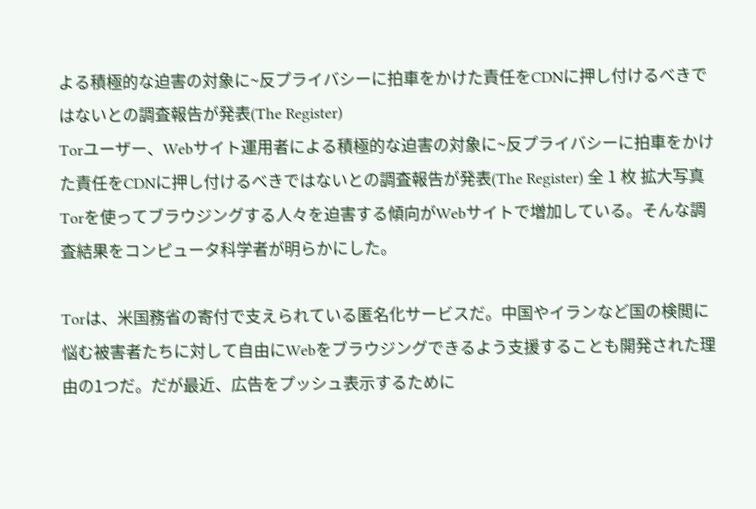よる積極的な迫害の対象に~反プライバシーに拍車をかけた責任をCDNに押し付けるべきではないとの調査報告が発表(The Register)
Torユーザー、Webサイト運用者による積極的な迫害の対象に~反プライバシーに拍車をかけた責任をCDNに押し付けるべきではないとの調査報告が発表(The Register) 全 1 枚 拡大写真
Torを使ってブラウジングする人々を迫害する傾向がWebサイトで増加している。そんな調査結果をコンピュータ科学者が明らかにした。

Torは、米国務省の寄付で支えられている匿名化サービスだ。中国やイランなど国の検閲に悩む被害者たちに対して自由にWebをブラウジングできるよう支援することも開発された理由の1つだ。だが最近、広告をプッシュ表示するために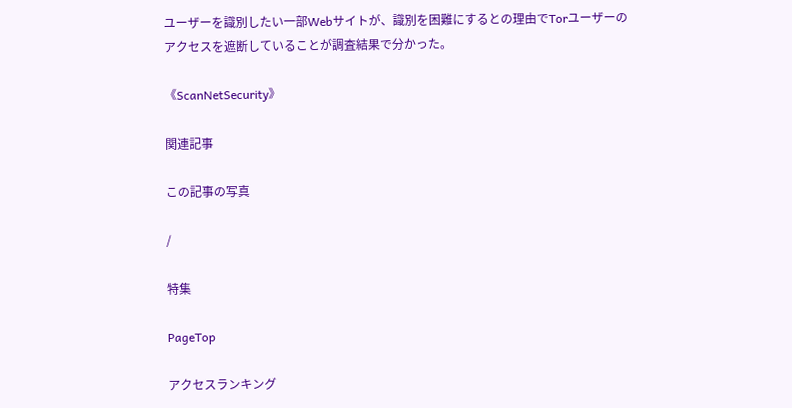ユーザーを識別したい一部Webサイトが、識別を困難にするとの理由でTorユーザーのアクセスを遮断していることが調査結果で分かった。

《ScanNetSecurity》

関連記事

この記事の写真

/

特集

PageTop

アクセスランキング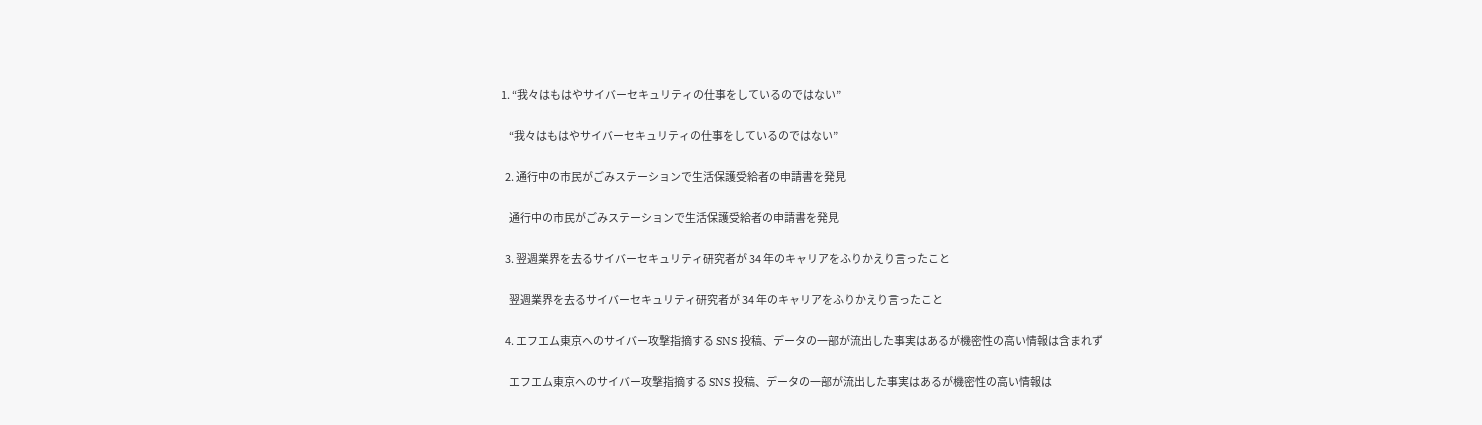1. “我々はもはやサイバーセキュリティの仕事をしているのではない”

    “我々はもはやサイバーセキュリティの仕事をしているのではない”

  2. 通行中の市民がごみステーションで生活保護受給者の申請書を発見

    通行中の市民がごみステーションで生活保護受給者の申請書を発見

  3. 翌週業界を去るサイバーセキュリティ研究者が 34 年のキャリアをふりかえり言ったこと

    翌週業界を去るサイバーセキュリティ研究者が 34 年のキャリアをふりかえり言ったこと

  4. エフエム東京へのサイバー攻撃指摘する SNS 投稿、データの一部が流出した事実はあるが機密性の高い情報は含まれず

    エフエム東京へのサイバー攻撃指摘する SNS 投稿、データの一部が流出した事実はあるが機密性の高い情報は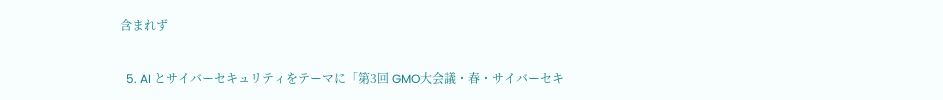含まれず

  5. AI とサイバーセキュリティをテーマに「第3回 GMO大会議・春・サイバーセキ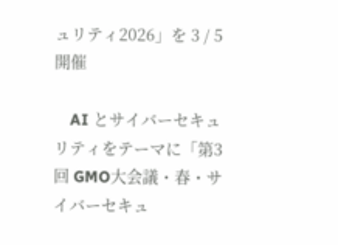ュリティ2026」を 3 / 5 開催

    AI とサイバーセキュリティをテーマに「第3回 GMO大会議・春・サイバーセキュ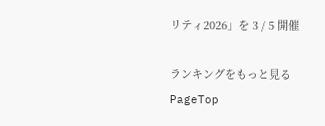リティ2026」を 3 / 5 開催

ランキングをもっと見る
PageTop